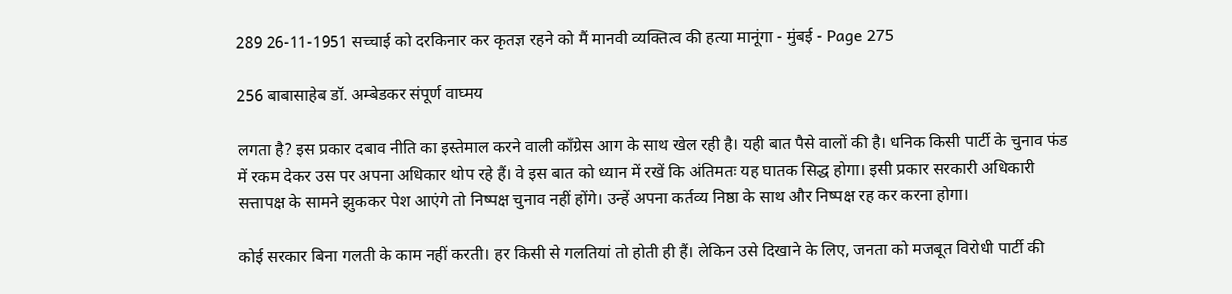289 26-11-1951 सच्चाई को दरकिनार कर कृतज्ञ रहने को मैं मानवी व्यक्तित्व की हत्या मानूंगा - मुंबई - Page 275

256 बाबासाहेब डॉ. अम्बेडकर संपूर्ण वाघ्मय

लगता है? इस प्रकार दबाव नीति का इस्तेमाल करने वाली काँग्रेस आग के साथ खेल रही है। यही बात पैसे वालों की है। धनिक किसी पार्टी के चुनाव फंड में रकम देकर उस पर अपना अधिकार थोप रहे हैं। वे इस बात को ध्यान में रखें कि अंतिमतः यह घातक सिद्ध होगा। इसी प्रकार सरकारी अधिकारी सत्तापक्ष के सामने झुककर पेश आएंगे तो निष्पक्ष चुनाव नहीं होंगे। उन्हें अपना कर्तव्य निष्ठा के साथ और निष्पक्ष रह कर करना होगा।

कोई सरकार बिना गलती के काम नहीं करती। हर किसी से गलतियां तो होती ही हैं। लेकिन उसे दिखाने के लिए, जनता को मजबूत विरोधी पार्टी की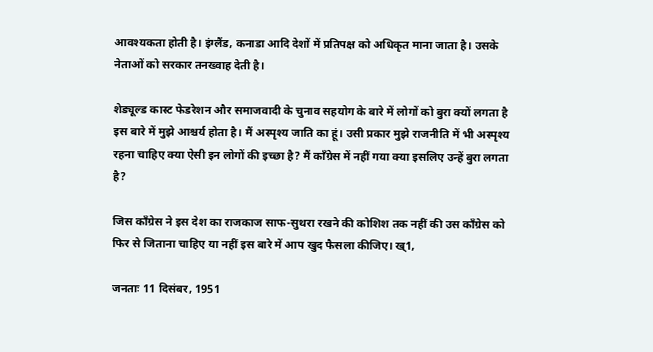आवश्यकता होती है। इंग्लैंड, कनाडा आदि देशों में प्रतिपक्ष को अधिकृत माना जाता है। उसके नेताओं को सरकार तनख्वाह देती है।

शेड्यूल्ड कास्ट फेडरेशन और समाजवादी के चुनाव सहयोग के बारे में लोगों को बुरा क्यों लगता है इस बारे में मुझे आश्चर्य होता है। मैं अस्पृश्य जाति का हूं। उसी प्रकार मुझे राजनीति में भी अस्पृश्य रहना चाहिए क्या ऐसी इन लोगों की इच्छा है? मैं काँग्रेस में नहीं गया क्या इसलिए उन्हें बुरा लगता है?

जिस काँग्रेस ने इस देश का राजकाज साफ-सुथरा रखने की कोशिश तक नहीं की उस काँग्रेस को फिर से जिताना चाहिए या नहीं इस बारे में आप खुद फैसला कीजिए। ख्1,

जनताः 11 दिसंबर, 1951